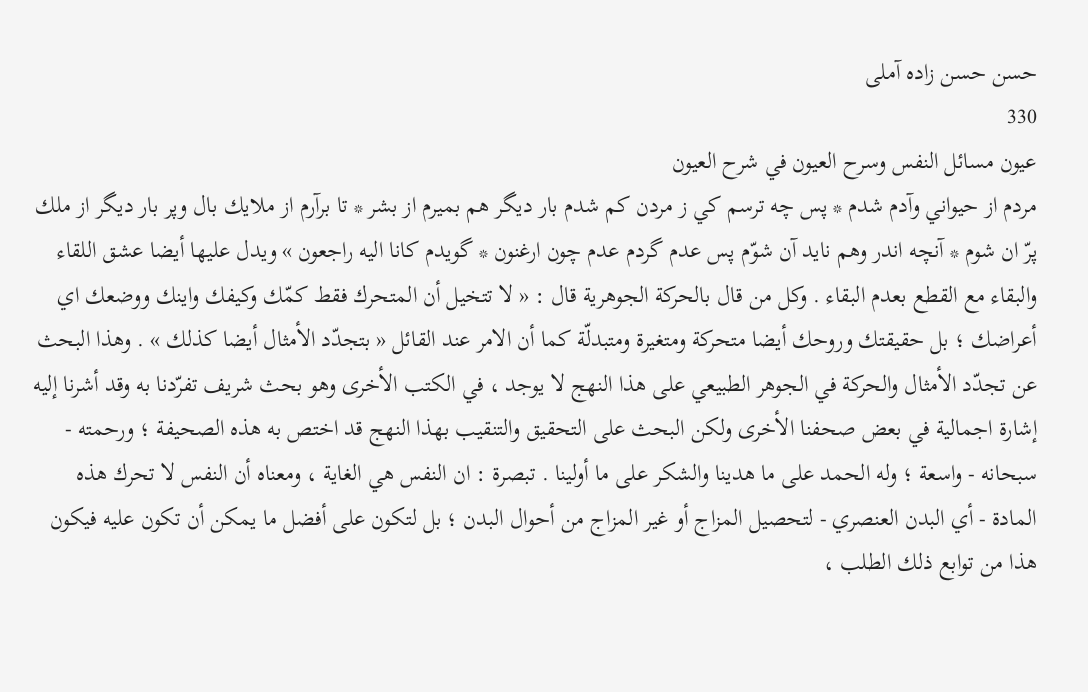حسن حسن زاده آملى
330
عيون مسائل النفس وسرح العيون في شرح العيون
مردم از حيواني وآدم شدم * پس چه ترسم كي ز مردن كم شدم بار ديگر هم بميرم از بشر * تا برآرم از ملايك بال وپر بار ديگر از ملك پرّ ان شوم * آنچه اندر وهم نايد آن شوّم پس عدم گردم عدم چون ارغنون * گويدم كانا اليه راجعون » ويدل عليها أيضا عشق اللقاء والبقاء مع القطع بعدم البقاء . وكل من قال بالحركة الجوهرية قال : « لا تتخيل أن المتحرك فقط كمّك وكيفك واينك ووضعك اي أعراضك ؛ بل حقيقتك وروحك أيضا متحركة ومتغيرة ومتبدلّة كما أن الامر عند القائل « بتجدّد الأمثال أيضا كذلك » . وهذا البحث عن تجدّد الأمثال والحركة في الجوهر الطبيعي على هذا النهج لا يوجد ، في الكتب الأخرى وهو بحث شريف تفرّدنا به وقد أشرنا إليه إشارة اجمالية في بعض صحفنا الأخرى ولكن البحث على التحقيق والتنقيب بهذا النهج قد اختص به هذه الصحيفة ؛ ورحمته - سبحانه - واسعة ؛ وله الحمد على ما هدينا والشكر على ما أولينا . تبصرة : ان النفس هي الغاية ، ومعناه أن النفس لا تحرك هذه المادة - أي البدن العنصري - لتحصيل المزاج أو غير المزاج من أحوال البدن ؛ بل لتكون على أفضل ما يمكن أن تكون عليه فيكون هذا من توابع ذلك الطلب ،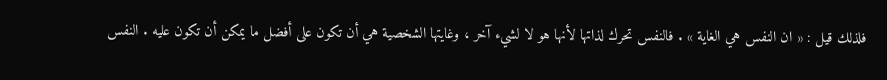فلذلك قيل : « ان النفس هي الغاية » . فالنفس تحرك لذاتها لأنها هو لا لشيء آخر ، وغايتها الشخصية هي أن تكون على أفضل ما يمكن أن تكون عليه . النفس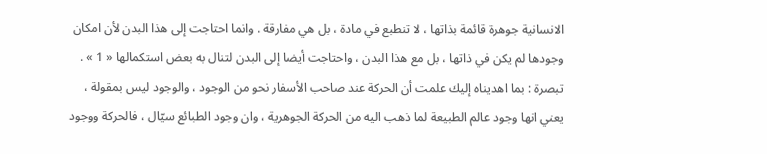الانسانية جوهرة قائمة بذاتها ، لا تنطبع في مادة ، بل هي مفارقة . وانما احتاجت إلى هذا البدن لأن امكان وجودها لم يكن في ذاتها ، بل مع هذا البدن ، واحتاجت أيضا إلى البدن لتنال به بعض استكمالها « 1 » . تبصرة : بما اهديناه إليك علمت أن الحركة عند صاحب الأسفار نحو من الوجود ، والوجود ليس بمقولة ، يعني انها وجود عالم الطبيعة لما ذهب اليه من الحركة الجوهرية ، وان وجود الطبائع سيّال ، فالحركة ووجود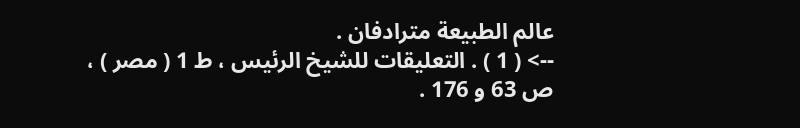عالم الطبيعة مترادفان .
--> ( 1 ) . التعليقات للشيخ الرئيس ، ط 1 ( مصر ) ، ص 63 و 176 .